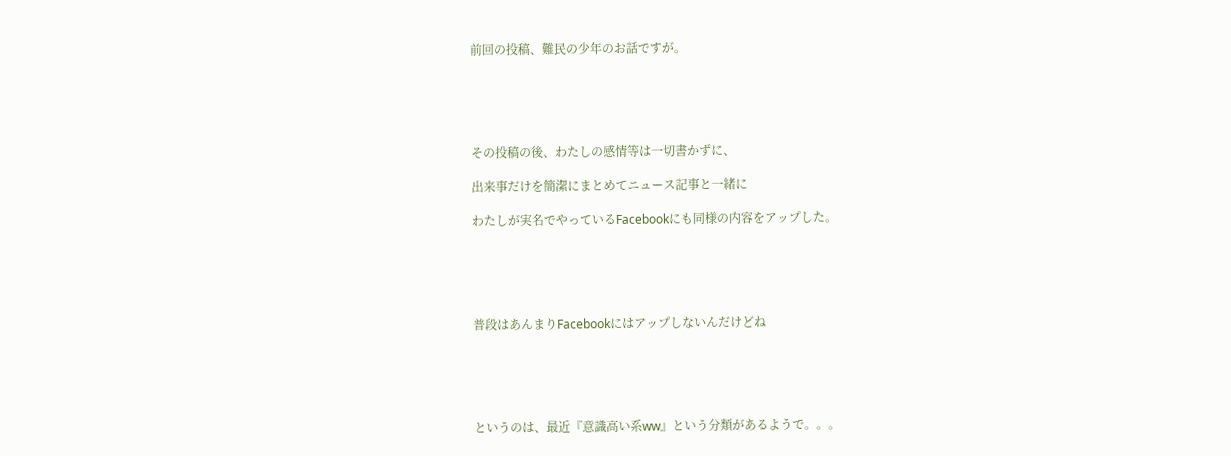前回の投稿、難民の少年のお話ですが。





その投稿の後、わたしの感情等は一切書かずに、

出来事だけを簡潔にまとめてニュース記事と一緒に

わたしが実名でやっているFacebookにも同様の内容をアップした。





普段はあんまりFacebookにはアップしないんだけどね





というのは、最近『意識高い系ww』という分類があるようで。。。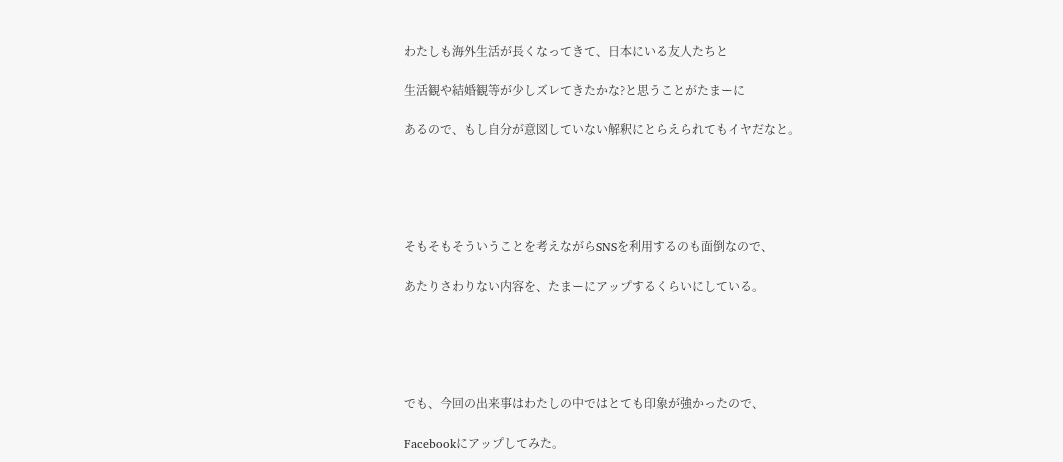わたしも海外生活が長くなってきて、日本にいる友人たちと

生活観や結婚観等が少しズレてきたかな?と思うことがたまーに

あるので、もし自分が意図していない解釈にとらえられてもイヤだなと。





そもそもそういうことを考えながらSNSを利用するのも面倒なので、

あたりさわりない内容を、たまーにアップするくらいにしている。





でも、今回の出来事はわたしの中ではとても印象が強かったので、

Facebookにアップしてみた。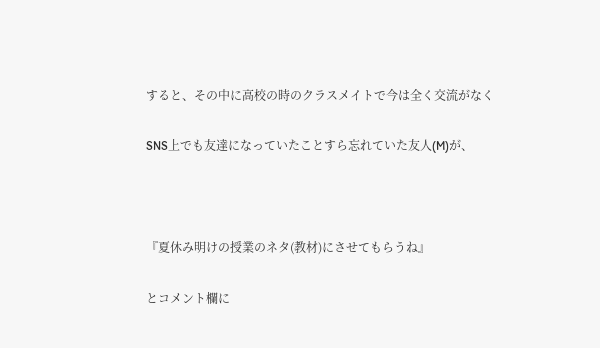すると、その中に高校の時のクラスメイトで今は全く交流がなく

SNS上でも友達になっていたことすら忘れていた友人(M)が、



『夏休み明けの授業のネタ(教材)にさせてもらうね』

とコメント欄に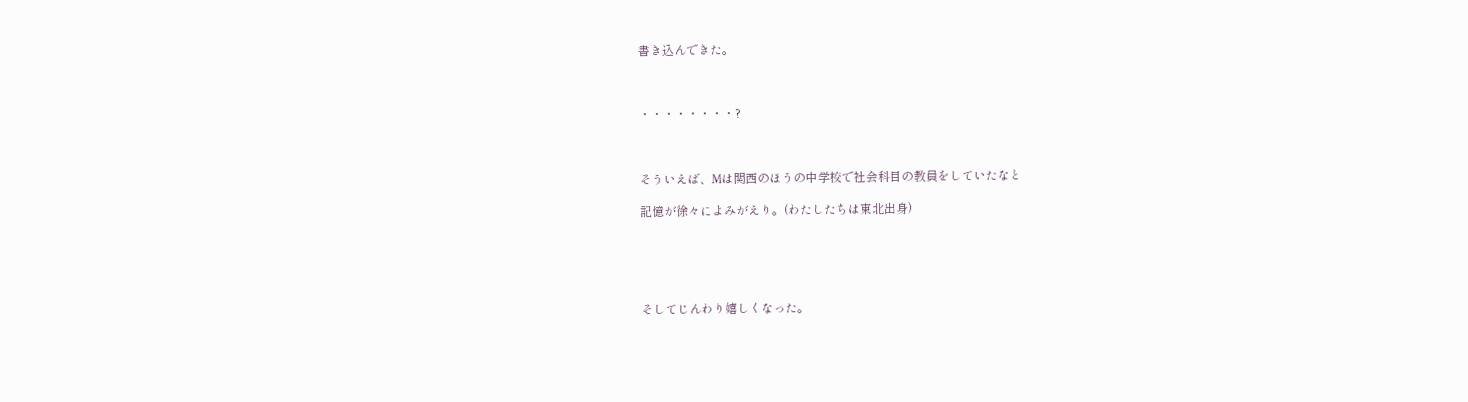書き込んできた。



・・・・・・・・?



そういえば、Mは関西のほうの中学校で社会科目の教員をしていたなと

記憶が徐々によみがえり。(わたしたちは東北出身)





そしてじんわり嬉しくなった。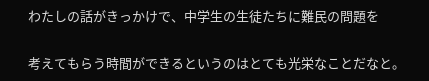わたしの話がきっかけで、中学生の生徒たちに難民の問題を

考えてもらう時間ができるというのはとても光栄なことだなと。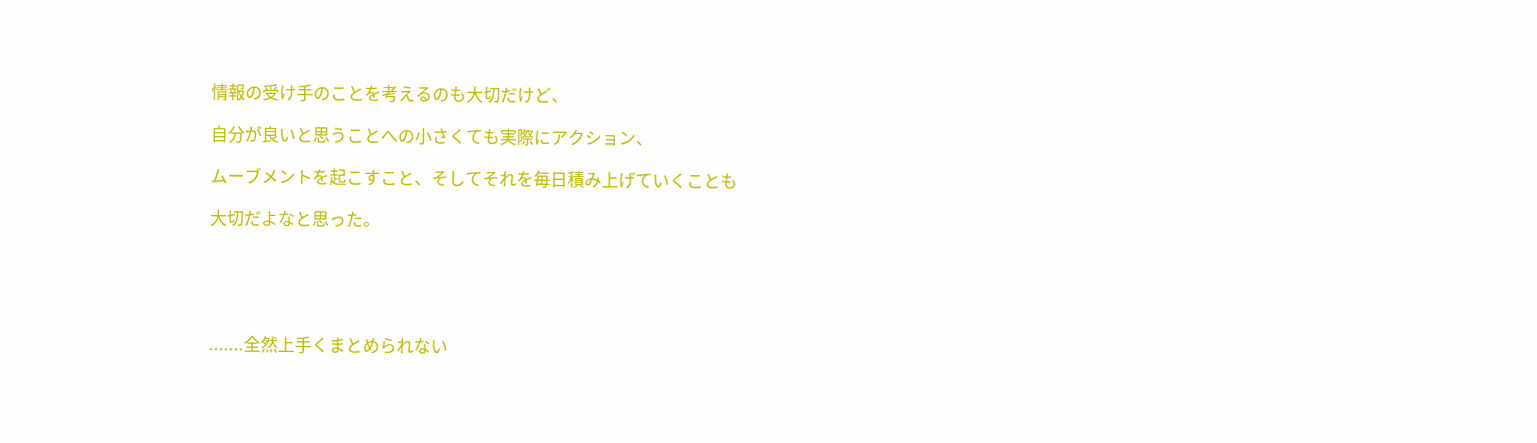情報の受け手のことを考えるのも大切だけど、

自分が良いと思うことへの小さくても実際にアクション、

ムーブメントを起こすこと、そしてそれを毎日積み上げていくことも

大切だよなと思った。





.......全然上手くまとめられない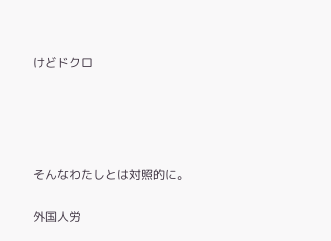けどドクロ







そんなわたしとは対照的に。


外国人労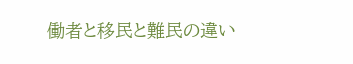働者と移民と難民の違い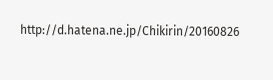http://d.hatena.ne.jp/Chikirin/20160826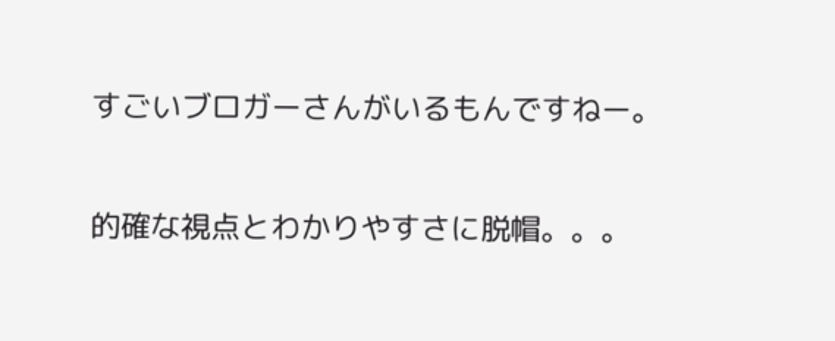すごいブロガーさんがいるもんですねー。

的確な視点とわかりやすさに脱帽。。。